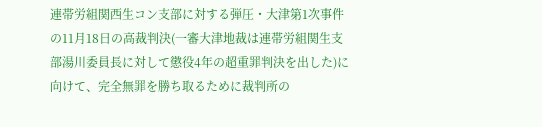連帯労組関西生コン支部に対する弾圧・大津第1次事件の11月18日の高裁判決(一審大津地裁は連帯労組関生支部湯川委員長に対して懲役4年の超重罪判決を出した)に向けて、完全無罪を勝ち取るために裁判所の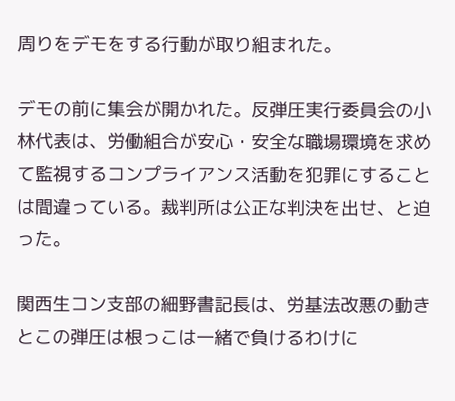周りをデモをする行動が取り組まれた。

デモの前に集会が開かれた。反弾圧実行委員会の小林代表は、労働組合が安心・安全な職場環境を求めて監視するコンプライアンス活動を犯罪にすることは間違っている。裁判所は公正な判決を出せ、と迫った。

関西生コン支部の細野書記長は、労基法改悪の動きとこの弾圧は根っこは一緒で負けるわけに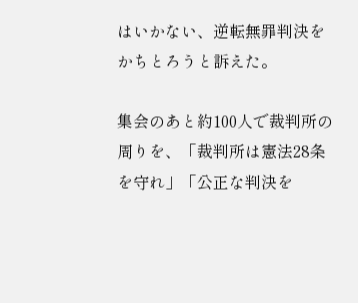はいかない、逆転無罪判決をかちとろうと訴えた。

集会のあと約100人で裁判所の周りを、「裁判所は憲法28条を守れ」「公正な判決を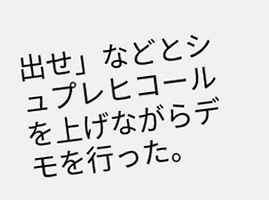出せ」などとシュプレヒコールを上げながらデモを行った。